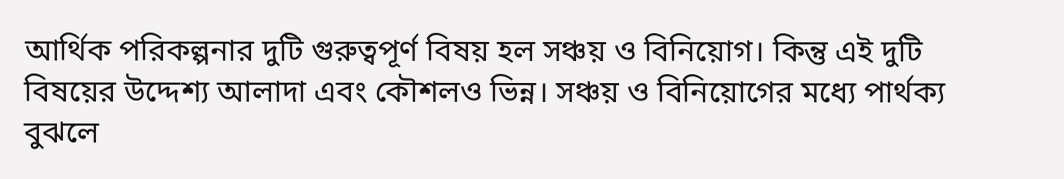আর্থিক পরিকল্পনার দুটি গুরুত্বপূর্ণ বিষয় হল সঞ্চয় ও বিনিয়োগ। কিন্তু এই দুটি বিষয়ের উদ্দেশ্য আলাদা এবং কৌশলও ভিন্ন। সঞ্চয় ও বিনিয়োগের মধ্যে পার্থক্য বুঝলে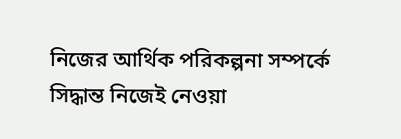নিজের আর্থিক পরিকল্পনা সম্পর্কে সিদ্ধান্ত নিজেই নেওয়া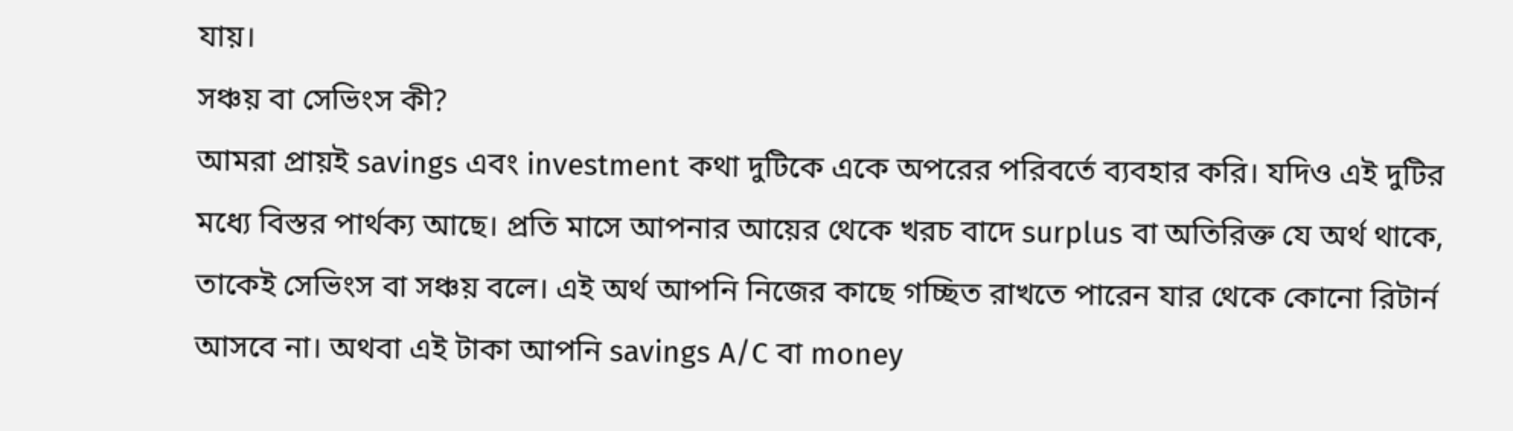যায়।
সঞ্চয় বা সেভিংস কী?
আমরা প্রায়ই savings এবং investment কথা দুটিকে একে অপরের পরিবর্তে ব্যবহার করি। যদিও এই দুটির মধ্যে বিস্তর পার্থক্য আছে। প্রতি মাসে আপনার আয়ের থেকে খরচ বাদে surplus বা অতিরিক্ত যে অর্থ থাকে, তাকেই সেভিংস বা সঞ্চয় বলে। এই অর্থ আপনি নিজের কাছে গচ্ছিত রাখতে পারেন যার থেকে কোনো রিটার্ন আসবে না। অথবা এই টাকা আপনি savings A/C বা money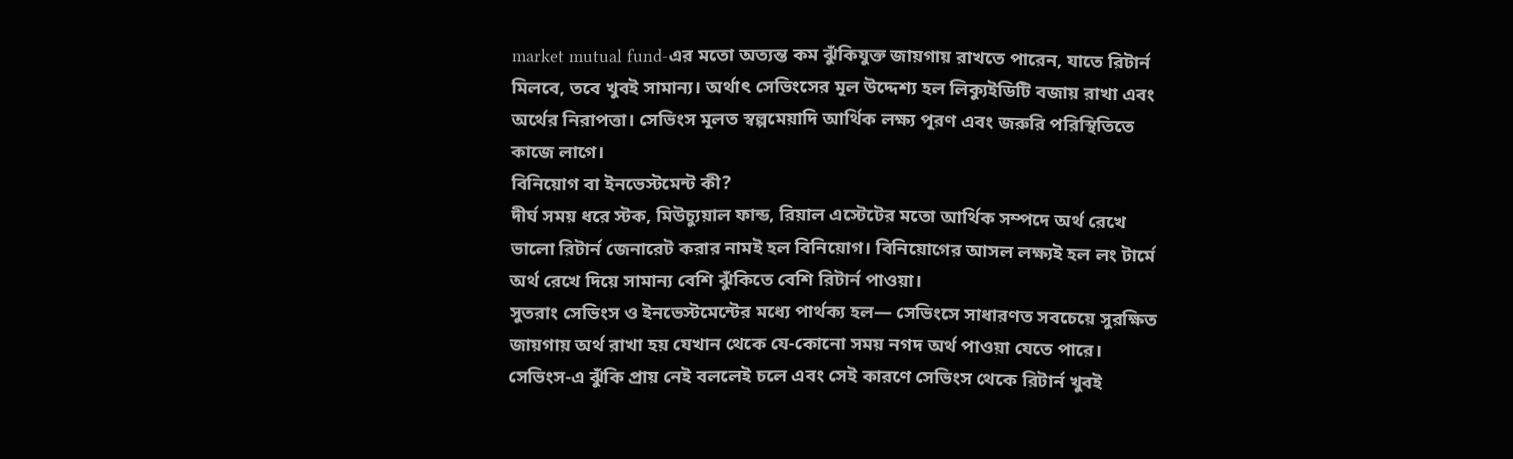market mutual fund-এর মতো অত্যন্ত কম ঝুঁকিযুক্ত জায়গায় রাখতে পারেন, যাতে রিটার্ন মিলবে, তবে খুবই সামান্য। অর্থাৎ সেভিংসের মূল উদ্দেশ্য হল লিক্যুইডিটি বজায় রাখা এবং অর্থের নিরাপত্তা। সেভিংস মূলত স্বল্পমেয়াদি আর্থিক লক্ষ্য পূরণ এবং জরুরি পরিস্থিতিতে কাজে লাগে।
বিনিয়োগ বা ইনভেস্টমেন্ট কী?
দীর্ঘ সময় ধরে স্টক, মিউচ্যুয়াল ফান্ড, রিয়াল এস্টেটের মতো আর্থিক সম্পদে অর্থ রেখে ভালো রিটার্ন জেনারেট করার নামই হল বিনিয়োগ। বিনিয়োগের আসল লক্ষ্যই হল লং টার্মে অর্থ রেখে দিয়ে সামান্য বেশি ঝুঁকিতে বেশি রিটার্ন পাওয়া।
সুতরাং সেভিংস ও ইনভেস্টমেন্টের মধ্যে পার্থক্য হল— সেভিংসে সাধারণত সবচেয়ে সুরক্ষিত জায়গায় অর্থ রাখা হয় যেখান থেকে যে-কোনো সময় নগদ অর্থ পাওয়া যেতে পারে। সেভিংস-এ ঝুঁকি প্রায় নেই বললেই চলে এবং সেই কারণে সেভিংস থেকে রিটার্ন খুবই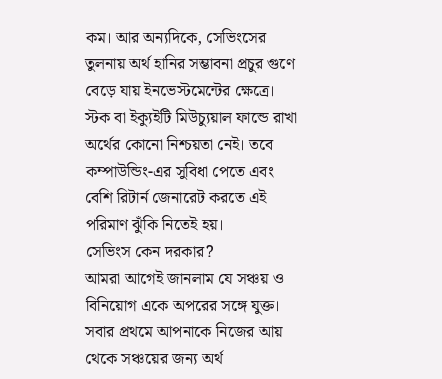কম। আর অন্যদিকে, সেভিংসের তুলনায় অর্থ হানির সম্ভাবনা প্রচুর গুণে বেড়ে যায় ইনভেস্টমেন্টের ক্ষেত্রে। স্টক বা ইক্যুইটি মিউচ্যুয়াল ফান্ডে রাখা অর্থের কোনো নিশ্চয়তা নেই। তবে কম্পাউন্ডিং-এর সুবিধা পেতে এবং বেশি রিটার্ন জেনারেট করতে এই পরিমাণ ঝুঁকি নিতেই হয়।
সেভিংস কেন দরকার?
আমরা আগেই জানলাম যে সঞ্চয় ও বিনিয়োগ একে অপরের সঙ্গে যুক্ত। সবার প্রথমে আপনাকে নিজের আয় থেকে সঞ্চয়ের জন্য অর্থ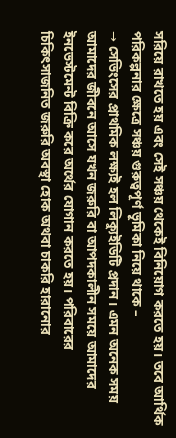সরিয়ে রাখতে হয় এবং সেই সঞ্চয় থেকেই বিনিয়োগ করতে হয়। তবে আর্থিক পরিকল্পনার ক্ষেত্রে সঞ্চয় গুরুত্বপূর্ণ ভূমিকা নিয়ে থাকে –
→ সেভিংসের প্রাথমিক লক্ষ্যই হল লিক্যুইডিটি প্রদান। এমন অনেক সময় আমাদের জীবনে আসে যখন জরুরি বা আপদকালীন সময়ে আমাদের ইনভেস্টমেন্ট বিক্রি করে অর্থের যোগান করতে হয়। পরিবারের চিকিৎসাজনিত জরুরি অবস্থা হোক অথবা চাকরি হারানোর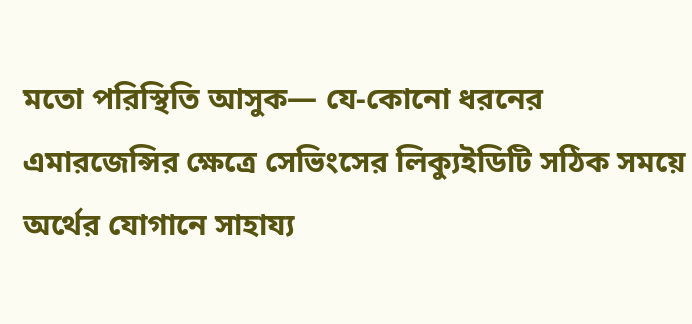মতো পরিস্থিতি আসুক— যে-কোনো ধরনের এমারজেন্সির ক্ষেত্রে সেভিংসের লিক্যুইডিটি সঠিক সময়ে অর্থের যোগানে সাহায্য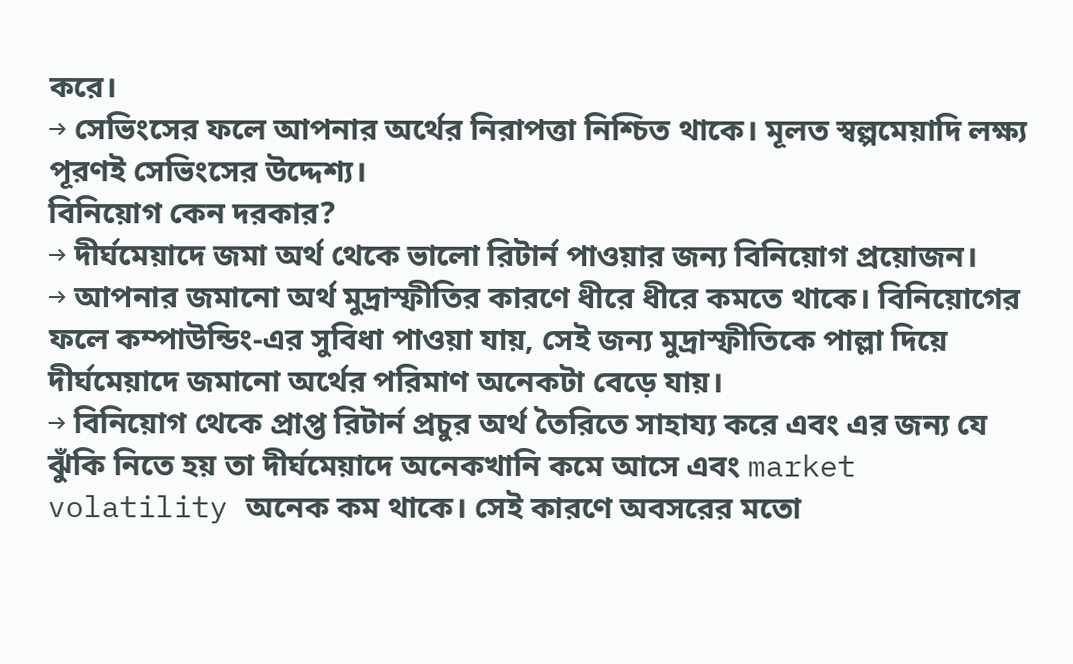করে।
→ সেভিংসের ফলে আপনার অর্থের নিরাপত্তা নিশ্চিত থাকে। মূলত স্বল্পমেয়াদি লক্ষ্য পূরণই সেভিংসের উদ্দেশ্য।
বিনিয়োগ কেন দরকার?
→ দীর্ঘমেয়াদে জমা অর্থ থেকে ভালো রিটার্ন পাওয়ার জন্য বিনিয়োগ প্রয়োজন।
→ আপনার জমানো অর্থ মুদ্রাস্ফীতির কারণে ধীরে ধীরে কমতে থাকে। বিনিয়োগের ফলে কম্পাউন্ডিং-এর সুবিধা পাওয়া যায়, সেই জন্য মুদ্রাস্ফীতিকে পাল্লা দিয়ে দীর্ঘমেয়াদে জমানো অর্থের পরিমাণ অনেকটা বেড়ে যায়।
→ বিনিয়োগ থেকে প্রাপ্ত রিটার্ন প্রচুর অর্থ তৈরিতে সাহায্য করে এবং এর জন্য যে ঝুঁকি নিতে হয় তা দীর্ঘমেয়াদে অনেকখানি কমে আসে এবং market volatility অনেক কম থাকে। সেই কারণে অবসরের মতো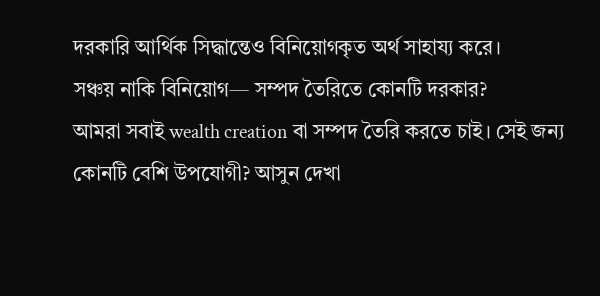দরকারি আর্থিক সিদ্ধান্তেও বিনিয়োগকৃত অর্থ সাহায্য করে।
সঞ্চয় নাকি বিনিয়োগ— সম্পদ তৈরিতে কোনটি দরকার?
আমরা সবাই wealth creation বা সম্পদ তৈরি করতে চাই। সেই জন্য কোনটি বেশি উপযোগী? আসুন দেখা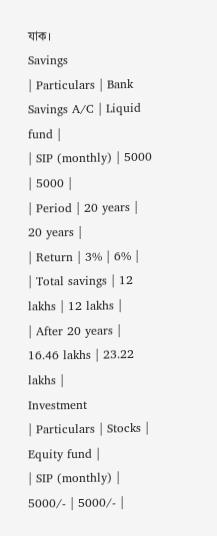যাক।
Savings
| Particulars | Bank Savings A/C | Liquid fund |
| SIP (monthly) | 5000 | 5000 |
| Period | 20 years | 20 years |
| Return | 3% | 6% |
| Total savings | 12 lakhs | 12 lakhs |
| After 20 years | 16.46 lakhs | 23.22 lakhs |
Investment
| Particulars | Stocks | Equity fund |
| SIP (monthly) | 5000/- | 5000/- |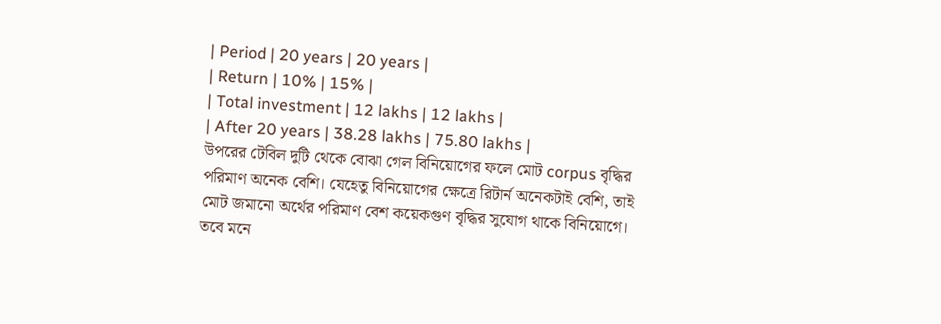| Period | 20 years | 20 years |
| Return | 10% | 15% |
| Total investment | 12 lakhs | 12 lakhs |
| After 20 years | 38.28 lakhs | 75.80 lakhs |
উপরের টেবিল দুটি থেকে বোঝা গেল বিনিয়োগের ফলে মোট corpus বৃদ্ধির পরিমাণ অনেক বেশি। যেহেতু বিনিয়োগের ক্ষেত্রে রিটার্ন অনেকটাই বেশি, তাই মোট জমানো অর্থের পরিমাণ বেশ কয়েকগুণ বৃদ্ধির সুযোগ থাকে বিনিয়োগে। তবে মনে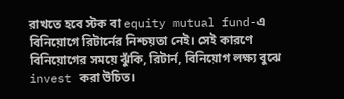রাখতে হবে স্টক বা equity mutual fund-এ বিনিয়োগে রিটার্নের নিশ্চয়তা নেই। সেই কারণে বিনিয়োগের সময়ে ঝুঁকি, রিটার্ন, বিনিয়োগ লক্ষ্য বুঝে invest করা উচিত।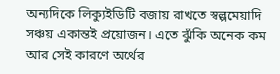অন্যদিকে লিক্যুইডিটি বজায় রাখতে স্বল্পমেয়াদি সঞ্চয় একান্তই প্রয়োজন। এতে ঝুঁকি অনেক কম আর সেই কারণে অর্থের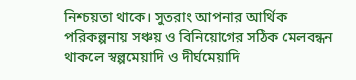নিশ্চয়তা থাকে। সুতরাং আপনার আর্থিক পরিকল্পনায় সঞ্চয় ও বিনিয়োগের সঠিক মেলবন্ধন থাকলে স্বল্পমেয়াদি ও দীর্ঘমেয়াদি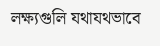লক্ষ্যগুলি যথাযথভাবে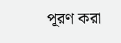পূরণ করা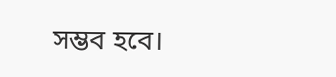সম্ভব হবে।